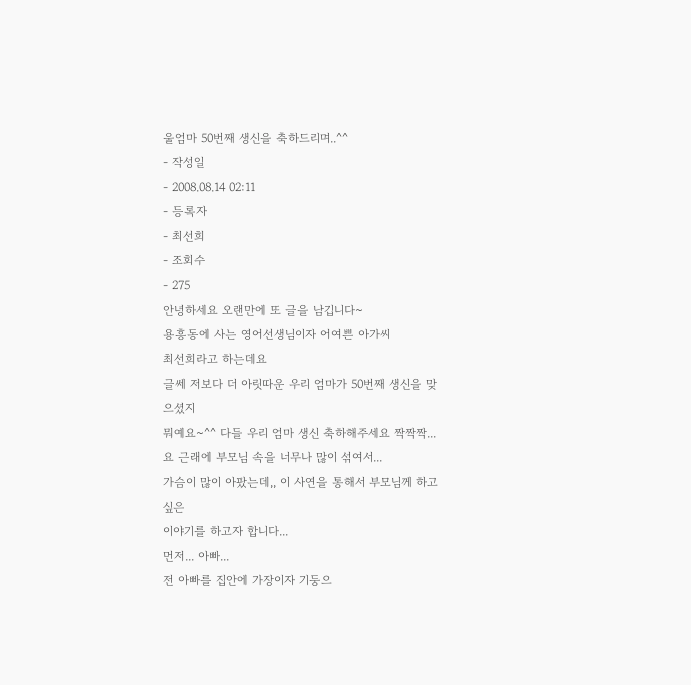울엄마 50번째 생신을 축하드리며..^^
- 작성일
- 2008.08.14 02:11
- 등록자
- 최선희
- 조회수
- 275
안녕하세요 오랜만에 또 글을 남깁니다~
용흥동에 사는 영어선생님이자 어여쁜 아가씨
최선희라고 하는데요
글쎄 저보다 더 아릿따운 우리 엄마가 50번째 생신을 맞으셨지
뭐예요~^^ 다들 우리 엄마 생신 축하해주세요 짝짝짝...
요 근래에 부모님 속을 너무나 많이 섞여서...
가슴이 많이 아팠는데,, 이 사연을 통해서 부모님께 하고싶은
이야기를 하고자 합니다...
먼저... 아빠...
전 아빠를 집안에 가장이자 기둥으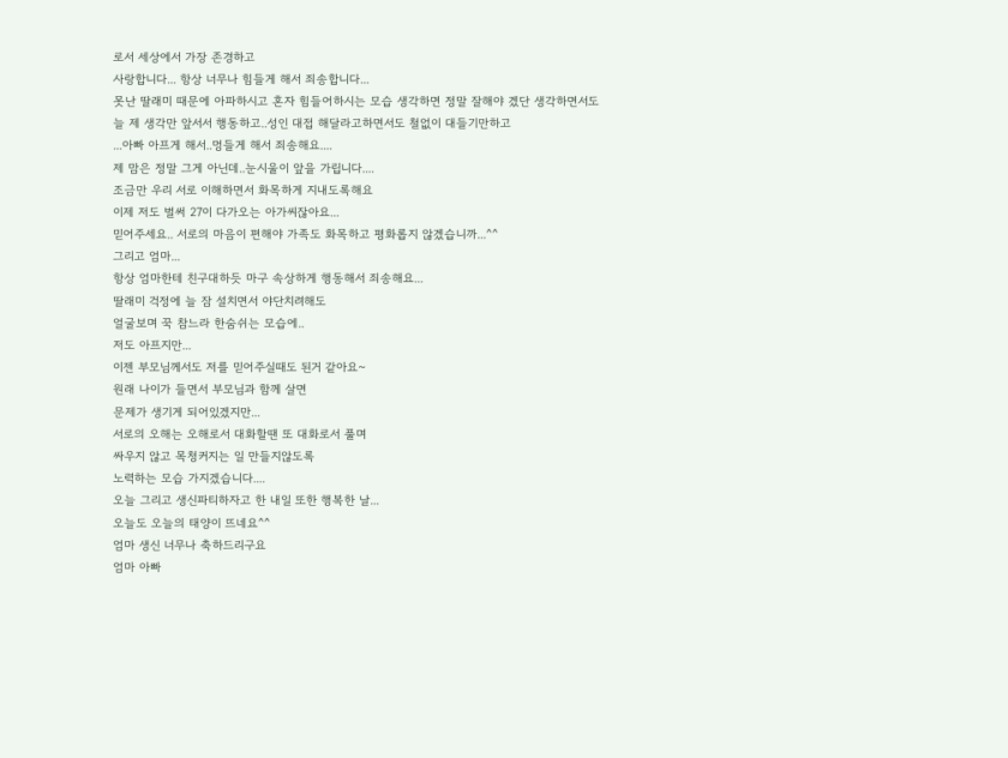로서 세상에서 가장 존경하고
사랑합니다... 항상 너무나 힘들게 해서 죄송합니다...
못난 딸래미 때문에 아파하시고 혼자 힘들어하시는 모습 생각하면 정말 잘해야 겠단 생각하면서도 늘 제 생각만 앞서서 행동하고..성인 대접 해달라고하면서도 철없이 대들기만하고
...아빠 아프게 해서..멍들게 해서 죄송해요....
제 맘은 정말 그게 아닌데..눈시울이 앞을 가립니다....
조금만 우리 서로 이해하면서 화목하게 지내도록해요
이제 저도 벌써 27이 다가오는 아가씨잖아요...
믿어주세요.. 서로의 마음이 편해야 가족도 화목하고 평화롭지 않겠습니까...^^
그리고 엄마...
항상 엄마한테 친구대하듯 마구 속상하게 행동해서 죄송해요...
딸래미 걱정에 늘 잠 설치면서 야단치려해도
얼굴보며 꾹 참느라 한숨쉬는 모습에..
저도 아프지만...
이젠 부모님께서도 저를 믿어주실때도 된거 같아요~
원래 나이가 들면서 부모님과 함께 살면
문제가 생기게 되어있겠지만...
서로의 오해는 오해로서 대화할땐 또 대화로서 풀며
싸우지 않고 목청커지는 일 만들지않도록
노력하는 모습 가지겠습니다....
오늘 그리고 생신파티하자고 한 내일 또한 행복한 날...
오늘도 오늘의 태양이 뜨네요^^
엄마 생신 너무나 축하드리구요
엄마 아빠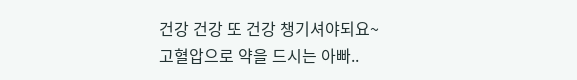건강 건강 또 건강 챙기셔야되요~
고혈압으로 약을 드시는 아빠..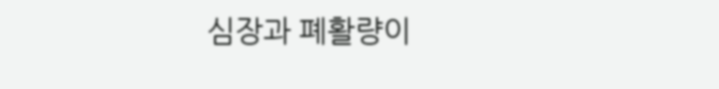심장과 폐활량이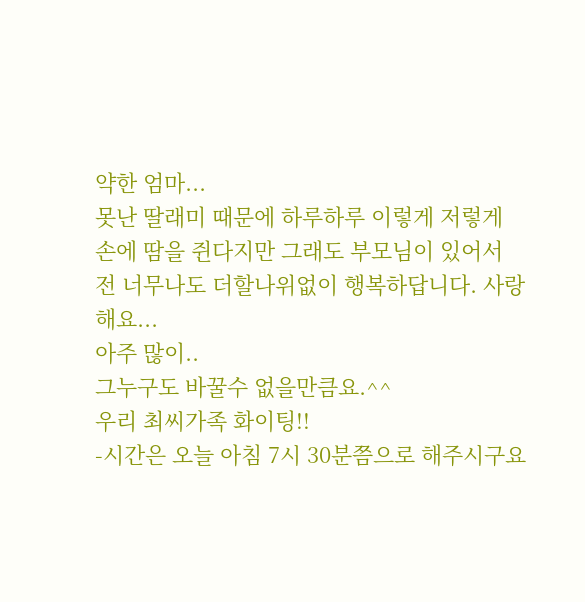약한 엄마...
못난 딸래미 때문에 하루하루 이렇게 저렇게
손에 땀을 쥔다지만 그래도 부모님이 있어서
전 너무나도 더할나위없이 행복하답니다. 사랑해요...
아주 많이..
그누구도 바꿀수 없을만큼요.^^
우리 최씨가족 화이팅!!
-시간은 오늘 아침 7시 30분쯤으로 해주시구요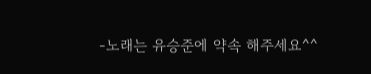-노래는 유승준에 약속 해주세요^^